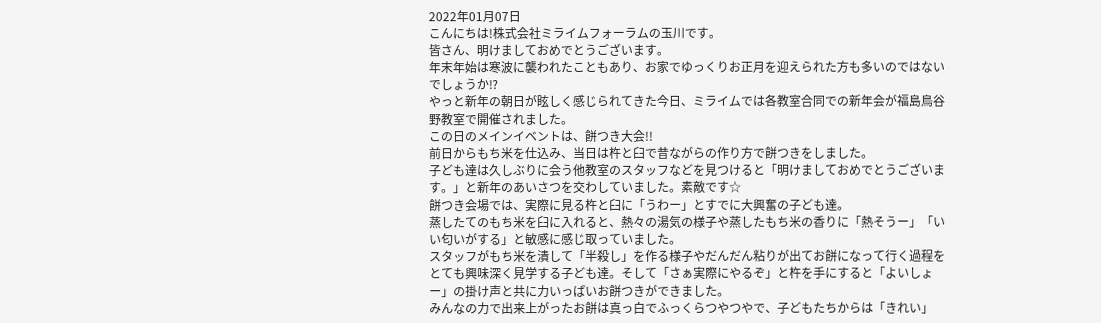2022年01月07日
こんにちは!株式会社ミライムフォーラムの玉川です。
皆さん、明けましておめでとうございます。
年末年始は寒波に襲われたこともあり、お家でゆっくりお正月を迎えられた方も多いのではないでしょうか⁉
やっと新年の朝日が眩しく感じられてきた今日、ミライムでは各教室合同での新年会が福島鳥谷野教室で開催されました。
この日のメインイベントは、餅つき大会!!
前日からもち米を仕込み、当日は杵と臼で昔ながらの作り方で餅つきをしました。
子ども達は久しぶりに会う他教室のスタッフなどを見つけると「明けましておめでとうございます。」と新年のあいさつを交わしていました。素敵です☆
餅つき会場では、実際に見る杵と臼に「うわー」とすでに大興奮の子ども達。
蒸したてのもち米を臼に入れると、熱々の湯気の様子や蒸したもち米の香りに「熱そうー」「いい匂いがする」と敏感に感じ取っていました。
スタッフがもち米を潰して「半殺し」を作る様子やだんだん粘りが出てお餅になって行く過程をとても興味深く見学する子ども達。そして「さぁ実際にやるぞ」と杵を手にすると「よいしょー」の掛け声と共に力いっぱいお餅つきができました。
みんなの力で出来上がったお餅は真っ白でふっくらつやつやで、子どもたちからは「きれい」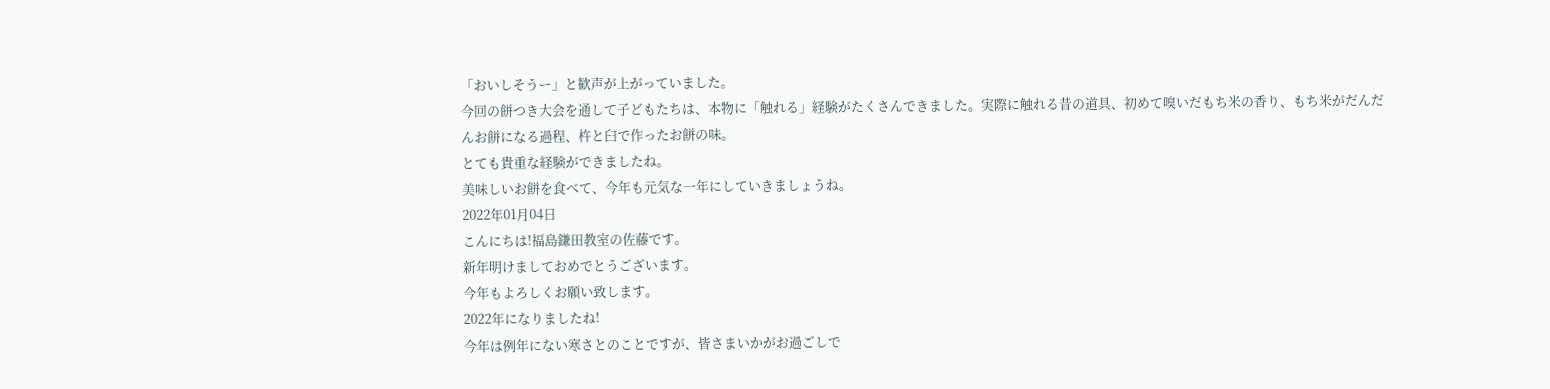「おいしそうー」と歓声が上がっていました。
今回の餅つき大会を通して子どもたちは、本物に「触れる」経験がたくさんできました。実際に触れる昔の道具、初めて嗅いだもち米の香り、もち米がだんだんお餅になる過程、杵と臼で作ったお餅の味。
とても貴重な経験ができましたね。
美味しいお餅を食べて、今年も元気な一年にしていきましょうね。
2022年01月04日
こんにちは!福島鎌田教室の佐藤です。
新年明けましておめでとうございます。
今年もよろしくお願い致します。
2022年になりましたね!
今年は例年にない寒さとのことですが、皆さまいかがお過ごしで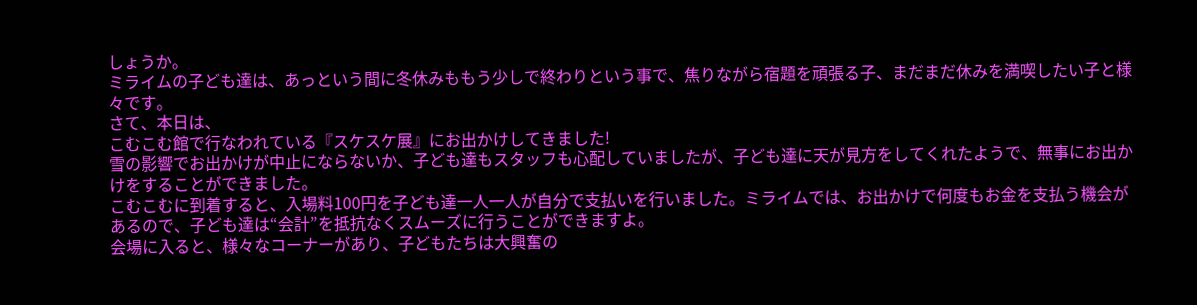しょうか。
ミライムの子ども達は、あっという間に冬休みももう少しで終わりという事で、焦りながら宿題を頑張る子、まだまだ休みを満喫したい子と様々です。
さて、本日は、
こむこむ館で行なわれている『スケスケ展』にお出かけしてきました!
雪の影響でお出かけが中止にならないか、子ども達もスタッフも心配していましたが、子ども達に天が見方をしてくれたようで、無事にお出かけをすることができました。
こむこむに到着すると、入場料100円を子ども達一人一人が自分で支払いを行いました。ミライムでは、お出かけで何度もお金を支払う機会があるので、子ども達は“会計”を抵抗なくスムーズに行うことができますよ。
会場に入ると、様々なコーナーがあり、子どもたちは大興奮の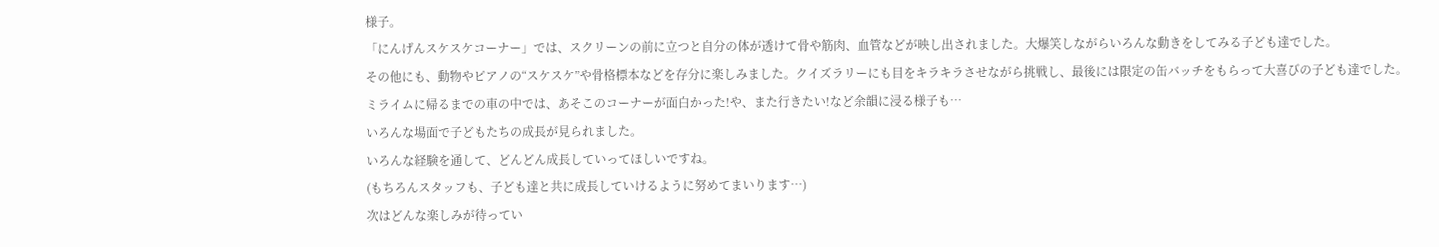様子。
「にんげんスケスケコーナー」では、スクリーンの前に立つと自分の体が透けて骨や筋肉、血管などが映し出されました。大爆笑しながらいろんな動きをしてみる子ども達でした。
その他にも、動物やピアノの“スケスケ”や骨格標本などを存分に楽しみました。クイズラリーにも目をキラキラさせながら挑戦し、最後には限定の缶バッチをもらって大喜びの子ども達でした。
ミライムに帰るまでの車の中では、あそこのコーナーが面白かった!や、また行きたい!など余韻に浸る様子も…
いろんな場面で子どもたちの成長が見られました。
いろんな経験を通して、どんどん成長していってほしいですね。
(もちろんスタッフも、子ども達と共に成長していけるように努めてまいります…)
次はどんな楽しみが待ってい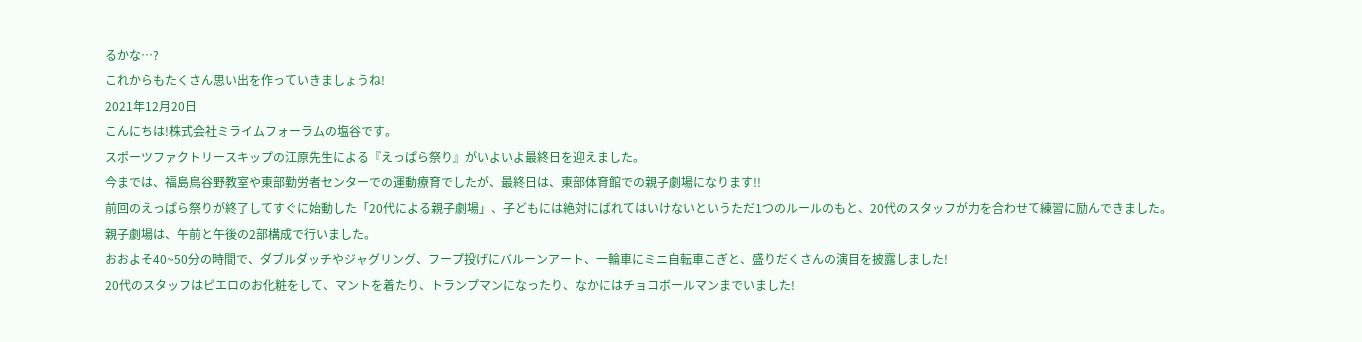るかな…?
これからもたくさん思い出を作っていきましょうね!
2021年12月20日
こんにちは!株式会社ミライムフォーラムの塩谷です。
スポーツファクトリースキップの江原先生による『えっぱら祭り』がいよいよ最終日を迎えました。
今までは、福島鳥谷野教室や東部勤労者センターでの運動療育でしたが、最終日は、東部体育館での親子劇場になります!!
前回のえっぱら祭りが終了してすぐに始動した「20代による親子劇場」、子どもには絶対にばれてはいけないというただ1つのルールのもと、20代のスタッフが力を合わせて練習に励んできました。
親子劇場は、午前と午後の2部構成で行いました。
おおよそ40~50分の時間で、ダブルダッチやジャグリング、フープ投げにバルーンアート、一輪車にミニ自転車こぎと、盛りだくさんの演目を披露しました!
20代のスタッフはピエロのお化粧をして、マントを着たり、トランプマンになったり、なかにはチョコボールマンまでいました!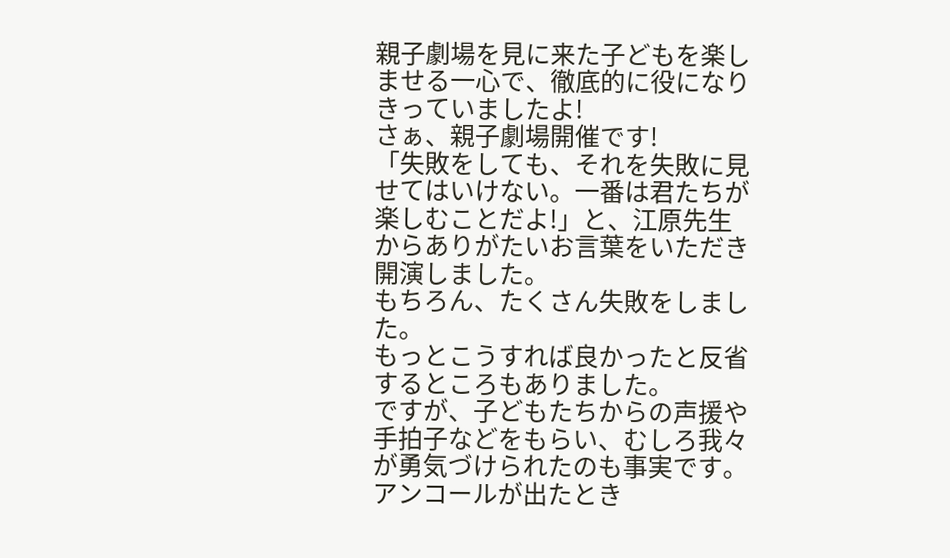親子劇場を見に来た子どもを楽しませる一心で、徹底的に役になりきっていましたよ!
さぁ、親子劇場開催です!
「失敗をしても、それを失敗に見せてはいけない。一番は君たちが楽しむことだよ!」と、江原先生からありがたいお言葉をいただき開演しました。
もちろん、たくさん失敗をしました。
もっとこうすれば良かったと反省するところもありました。
ですが、子どもたちからの声援や手拍子などをもらい、むしろ我々が勇気づけられたのも事実です。
アンコールが出たとき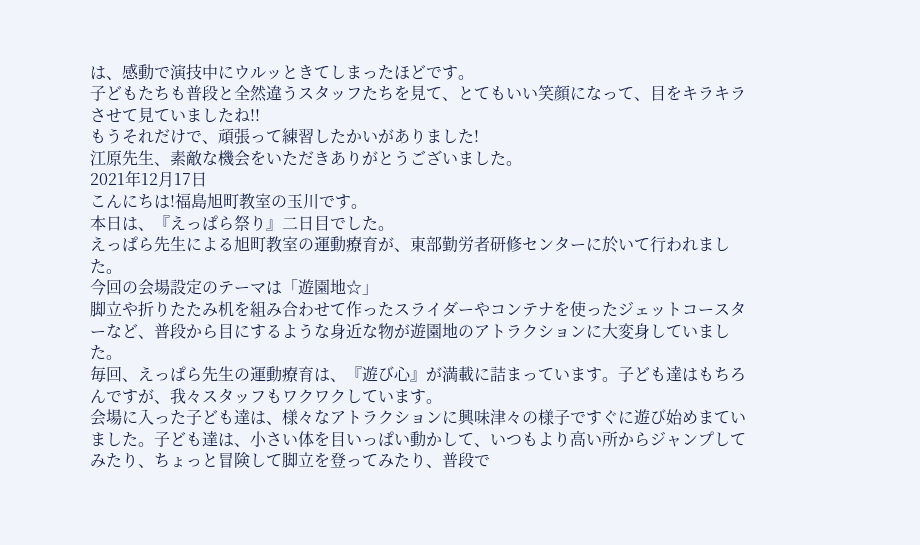は、感動で演技中にウルッときてしまったほどです。
子どもたちも普段と全然違うスタッフたちを見て、とてもいい笑顔になって、目をキラキラさせて見ていましたね!!
もうそれだけで、頑張って練習したかいがありました!
江原先生、素敵な機会をいただきありがとうございました。
2021年12月17日
こんにちは!福島旭町教室の玉川です。
本日は、『えっぱら祭り』二日目でした。
えっぱら先生による旭町教室の運動療育が、東部勤労者研修センターに於いて行われました。
今回の会場設定のテーマは「遊園地☆」
脚立や折りたたみ机を組み合わせて作ったスライダーやコンテナを使ったジェットコースターなど、普段から目にするような身近な物が遊園地のアトラクションに大変身していました。
毎回、えっぱら先生の運動療育は、『遊び心』が満載に詰まっています。子ども達はもちろんですが、我々スタッフもワクワクしています。
会場に入った子ども達は、様々なアトラクションに興味津々の様子ですぐに遊び始めまていました。子ども達は、小さい体を目いっぱい動かして、いつもより高い所からジャンプしてみたり、ちょっと冒険して脚立を登ってみたり、普段で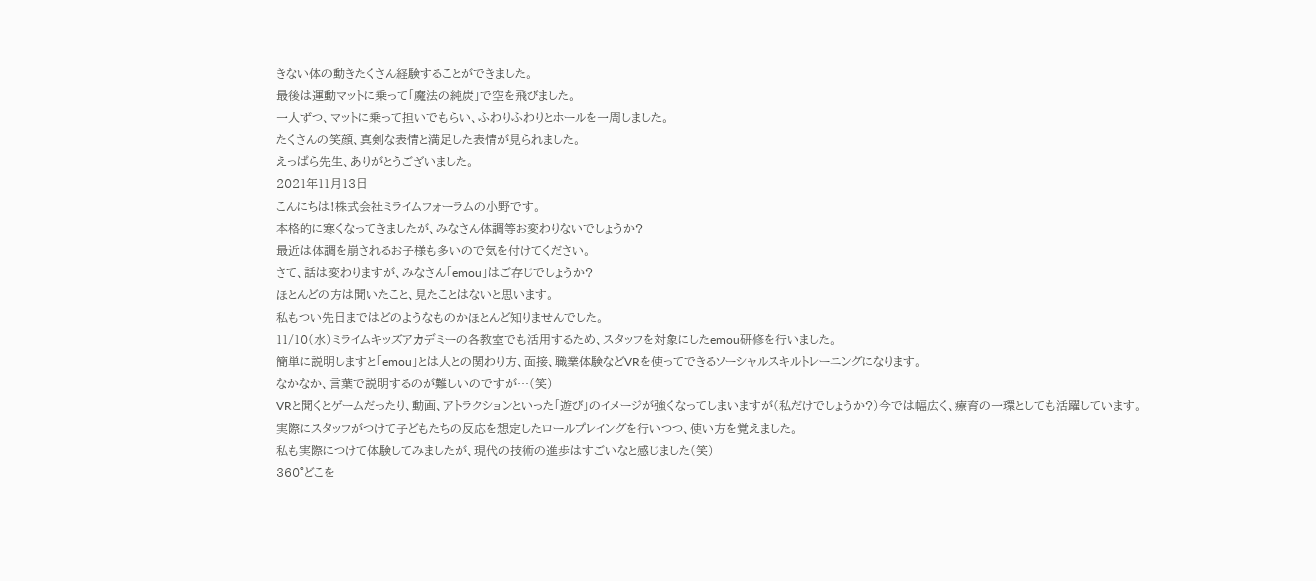きない体の動きたくさん経験することができました。
最後は運動マットに乗って「魔法の純炭」で空を飛びました。
一人ずつ、マットに乗って担いでもらい、ふわりふわりとホールを一周しました。
たくさんの笑顔、真剣な表情と満足した表情が見られました。
えっぱら先生、ありがとうございました。
2021年11月13日
こんにちは!株式会社ミライムフォーラムの小野です。
本格的に寒くなってきましたが、みなさん体調等お変わりないでしょうか?
最近は体調を崩されるお子様も多いので気を付けてください。
さて、話は変わりますが、みなさん「emou」はご存じでしょうか?
ほとんどの方は聞いたこと、見たことはないと思います。
私もつい先日まではどのようなものかほとんど知りませんでした。
11/10(水)ミライムキッズアカデミーの各教室でも活用するため、スタッフを対象にしたemou研修を行いました。
簡単に説明しますと「emou」とは人との関わり方、面接、職業体験などVRを使ってできるソーシャルスキルトレーニングになります。
なかなか、言葉で説明するのが難しいのですが…(笑)
VRと聞くとゲームだったり、動画、アトラクションといった「遊び」のイメージが強くなってしまいますが(私だけでしょうか?)今では幅広く、療育の一環としても活躍しています。
実際にスタッフがつけて子どもたちの反応を想定したロールプレイングを行いつつ、使い方を覚えました。
私も実際につけて体験してみましたが、現代の技術の進歩はすごいなと感じました(笑)
360°どこを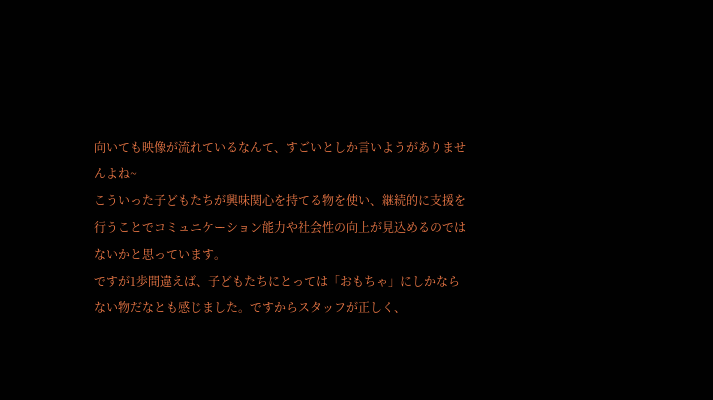向いても映像が流れているなんて、すごいとしか言いようがありませんよね~
こういった子どもたちが興味関心を持てる物を使い、継続的に支援を行うことでコミュニケーション能力や社会性の向上が見込めるのではないかと思っています。
ですが1歩間違えば、子どもたちにとっては「おもちゃ」にしかならない物だなとも感じました。ですからスタッフが正しく、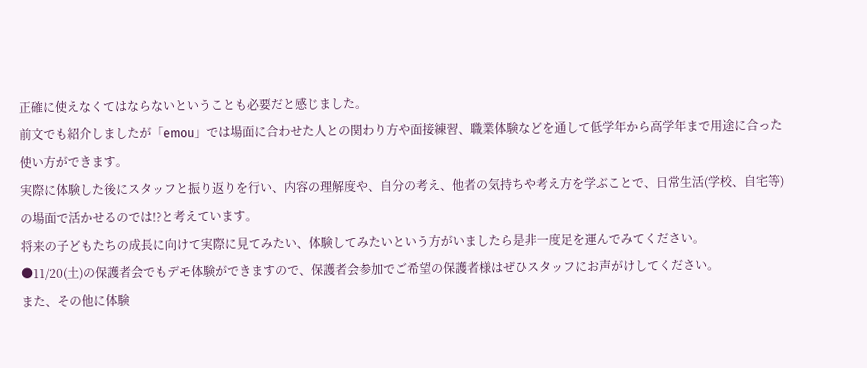正確に使えなくてはならないということも必要だと感じました。
前文でも紹介しましたが「emou」では場面に合わせた人との関わり方や面接練習、職業体験などを通して低学年から高学年まで用途に合った使い方ができます。
実際に体験した後にスタッフと振り返りを行い、内容の理解度や、自分の考え、他者の気持ちや考え方を学ぶことで、日常生活(学校、自宅等)の場面で活かせるのでは!?と考えています。
将来の子どもたちの成長に向けて実際に見てみたい、体験してみたいという方がいましたら是非一度足を運んでみてください。
●11/20(土)の保護者会でもデモ体験ができますので、保護者会参加でご希望の保護者様はぜひスタッフにお声がけしてください。
また、その他に体験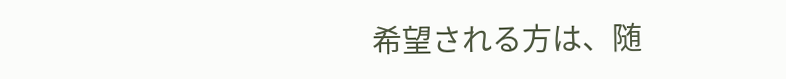希望される方は、随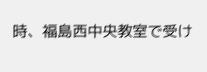時、福島西中央教室で受け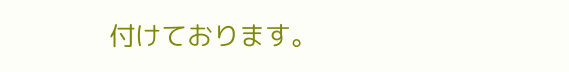付けております。